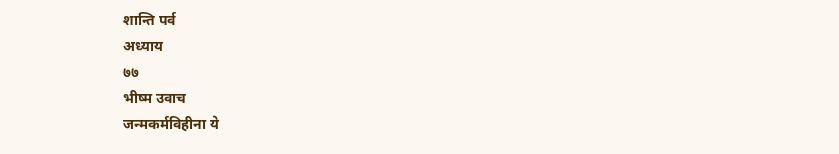शान्ति पर्व
अध्याय
७७
भीष्म उवाच
जन्मकर्मविहीना ये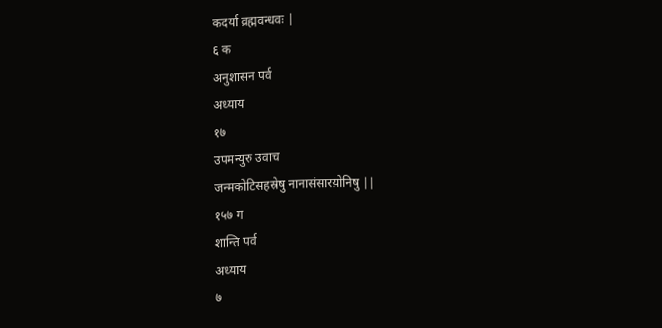कदर्या व्रह्मवन्धवः |
६ क
अनुशासन पर्व
अध्याय
१७
उपमन्युरु उवाच
जन्मकोटिसहस्रेषु नानासंसारय़ोनिषु ||
१५७ ग
शान्ति पर्व
अध्याय
७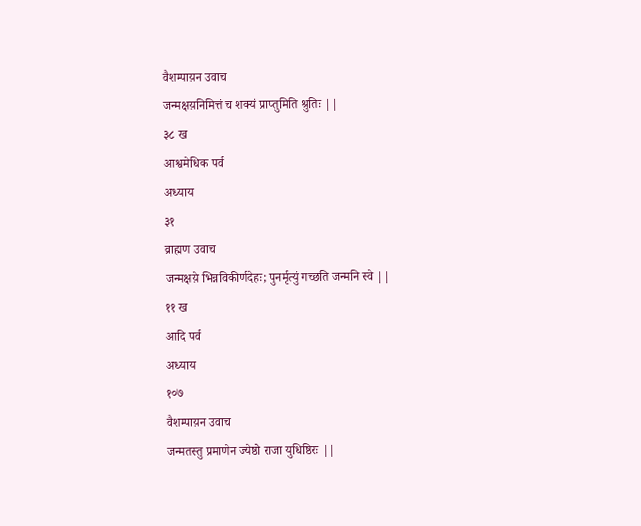वैशम्पाय़न उवाच
जन्मक्षय़निमित्तं च शक्यं प्राप्तुमिति श्रुतिः ||
३८ ख
आश्वमेधिक पर्व
अध्याय
३१
व्राह्मण उवाच
जन्मक्षय़े भिन्नविकीर्णदेहः; पुनर्मृत्युं गच्छति जन्मनि स्वे ||
११ ख
आदि पर्व
अध्याय
१०७
वैशम्पाय़न उवाच
जन्मतस्तु प्रमाणेन ज्येष्ठो राजा युधिष्ठिरः ||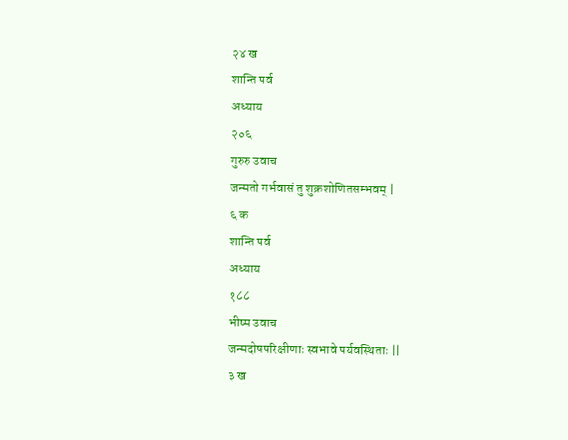२४ ख
शान्ति पर्व
अध्याय
२०६
गुरुरु उवाच
जन्मतो गर्भवासं तु शुक्रशोणितसम्भवम् |
६ क
शान्ति पर्व
अध्याय
१८८
भीष्म उवाच
जन्मदोषपरिक्षीणाः स्वभावे पर्यवस्थिताः ||
३ ख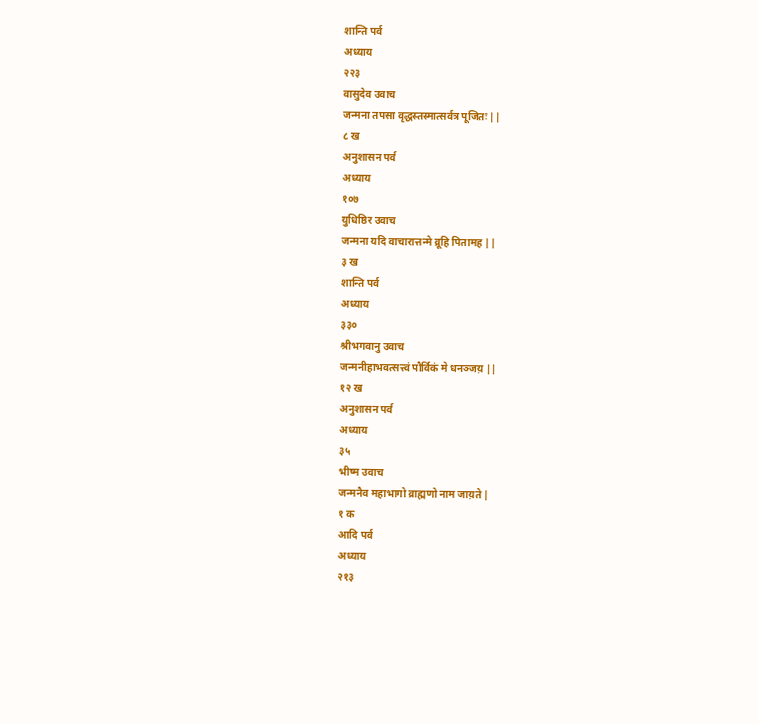शान्ति पर्व
अध्याय
२२३
वासुदेव उवाच
जन्मना तपसा वृद्धस्तस्मात्सर्वत्र पूजितः ||
८ ख
अनुशासन पर्व
अध्याय
१०७
युधिष्ठिर उवाच
जन्मना यदि वाचारात्तन्मे व्रूहि पितामह ||
३ ख
शान्ति पर्व
अध्याय
३३०
श्रीभगवानु उवाच
जन्मनीहाभवत्सत्त्वं पौर्विकं मे धनञ्जय़ ||
१२ ख
अनुशासन पर्व
अध्याय
३५
भीष्म उवाच
जन्मनैव महाभागो व्राह्मणो नाम जाय़ते |
१ क
आदि पर्व
अध्याय
२१३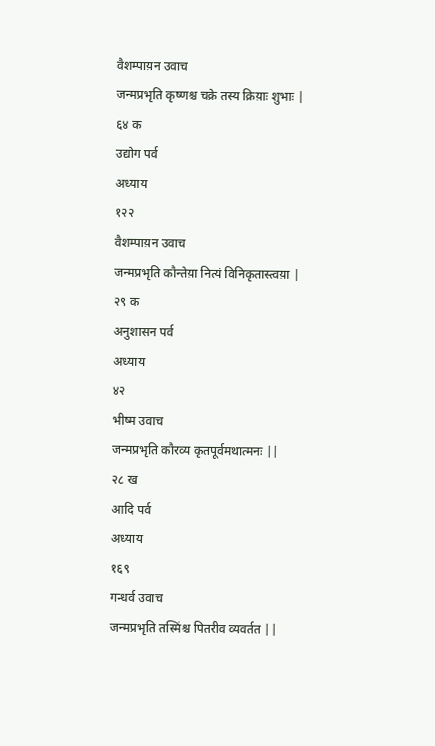वैशम्पाय़न उवाच
जन्मप्रभृति कृष्णश्च चक्रे तस्य क्रिय़ाः शुभाः |
६४ क
उद्योग पर्व
अध्याय
१२२
वैशम्पाय़न उवाच
जन्मप्रभृति कौन्तेय़ा नित्यं विनिकृतास्त्वय़ा |
२९ क
अनुशासन पर्व
अध्याय
४२
भीष्म उवाच
जन्मप्रभृति कौरव्य कृतपूर्वमथात्मनः ||
२८ ख
आदि पर्व
अध्याय
१६९
गन्धर्व उवाच
जन्मप्रभृति तस्मिंश्च पितरीव व्यवर्तत ||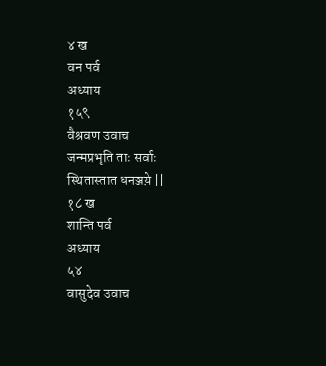४ ख
वन पर्व
अध्याय
१५९
वैश्रवण उवाच
जन्मप्रभृति ताः सर्वाः स्थितास्तात धनञ्जय़े ||
१८ ख
शान्ति पर्व
अध्याय
५४
वासुदेव उवाच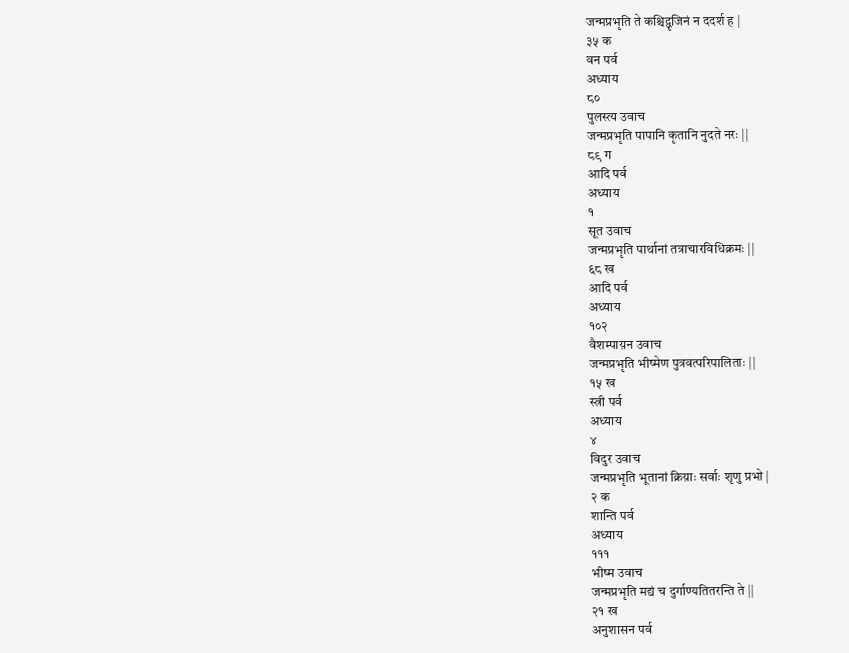जन्मप्रभृति ते कश्चिद्वृजिनं न ददर्श ह |
३५ क
वन पर्व
अध्याय
८०
पुलस्त्य उवाच
जन्मप्रभृति पापानि कृतानि नुदते नरः ||
८९ ग
आदि पर्व
अध्याय
१
सूत उवाच
जन्मप्रभृति पार्थानां तत्राचारविधिक्रमः ||
६८ ख
आदि पर्व
अध्याय
१०२
वैशम्पाय़न उवाच
जन्मप्रभृति भीष्मेण पुत्रवत्परिपालिताः ||
१५ ख
स्त्री पर्व
अध्याय
४
विदुर उवाच
जन्मप्रभृति भूतानां क्रिय़ाः सर्वाः शृणु प्रभो |
२ क
शान्ति पर्व
अध्याय
१११
भीष्म उवाच
जन्मप्रभृति मद्यं च दुर्गाण्यतितरन्ति ते ||
२१ ख
अनुशासन पर्व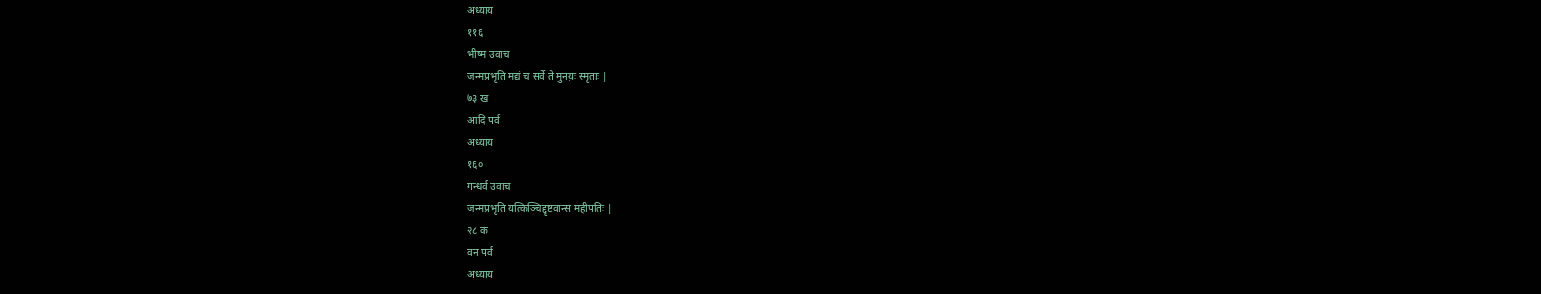अध्याय
११६
भीष्म उवाच
जन्मप्रभृति मद्यं च सर्वे ते मुनय़ः स्मृताः |
७३ ख
आदि पर्व
अध्याय
१६०
गन्धर्व उवाच
जन्मप्रभृति यत्किञ्चिद्दृष्टवान्स महीपतिः |
२८ क
वन पर्व
अध्याय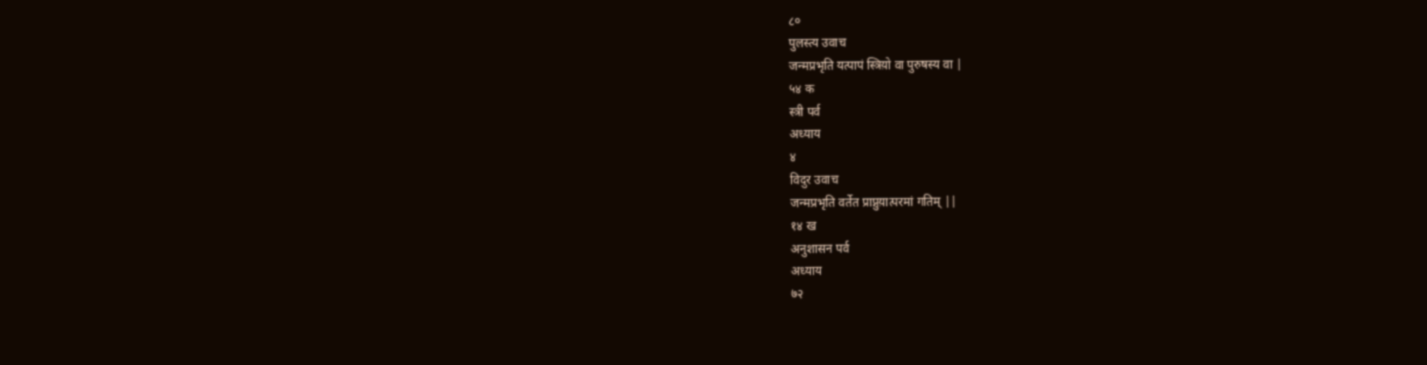८०
पुलस्त्य उवाच
जन्मप्रभृति यत्पापं स्त्रिय़ो वा पुरुषस्य वा |
५४ क
स्त्री पर्व
अध्याय
४
विदुर उवाच
जन्मप्रभृति वर्तेत प्राप्नुय़ात्परमां गतिम् ||
१४ ख
अनुशासन पर्व
अध्याय
७२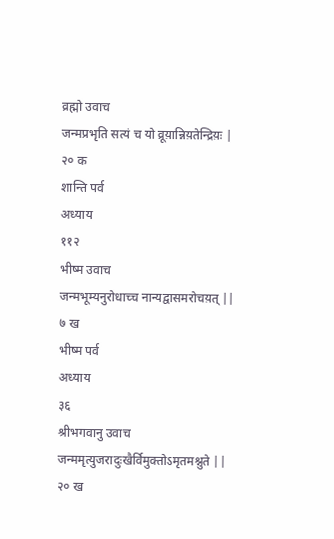व्रह्मो उवाच
जन्मप्रभृति सत्यं च यो व्रूय़ान्निय़तेन्द्रिय़ः |
२० क
शान्ति पर्व
अध्याय
११२
भीष्म उवाच
जन्मभूम्यनुरोधाच्च नान्यद्वासमरोचय़त् ||
७ ख
भीष्म पर्व
अध्याय
३६
श्रीभगवानु उवाच
जन्ममृत्युजरादुःखैर्विमुक्तोऽमृतमश्नुते ||
२० ख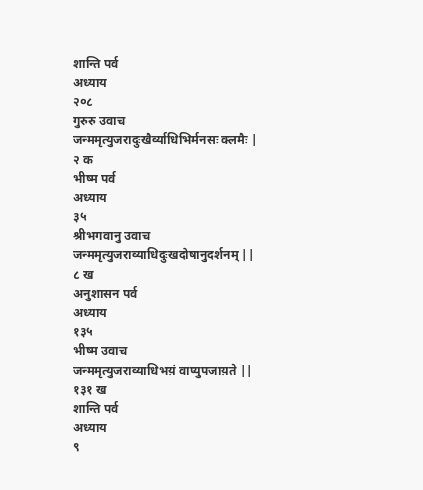शान्ति पर्व
अध्याय
२०८
गुरुरु उवाच
जन्ममृत्युजरादुःखैर्व्याधिभिर्मनसः क्लमैः |
२ क
भीष्म पर्व
अध्याय
३५
श्रीभगवानु उवाच
जन्ममृत्युजराव्याधिदुःखदोषानुदर्शनम् ||
८ ख
अनुशासन पर्व
अध्याय
१३५
भीष्म उवाच
जन्ममृत्युजराव्याधिभय़ं वाप्युपजाय़ते ||
१३१ ख
शान्ति पर्व
अध्याय
९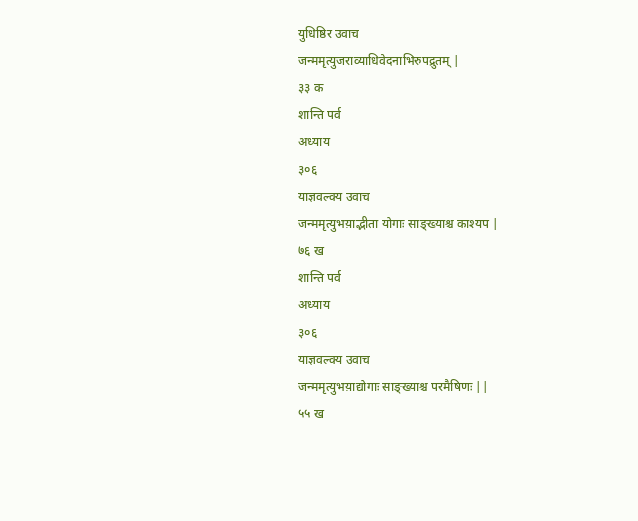युधिष्ठिर उवाच
जन्ममृत्युजराव्याधिवेदनाभिरुपद्रुतम् |
३३ क
शान्ति पर्व
अध्याय
३०६
याज्ञवल्क्य उवाच
जन्ममृत्युभय़ाद्भीता योगाः साङ्ख्याश्च काश्यप |
७६ ख
शान्ति पर्व
अध्याय
३०६
याज्ञवल्क्य उवाच
जन्ममृत्युभय़ाद्योगाः साङ्ख्याश्च परमैषिणः ||
५५ ख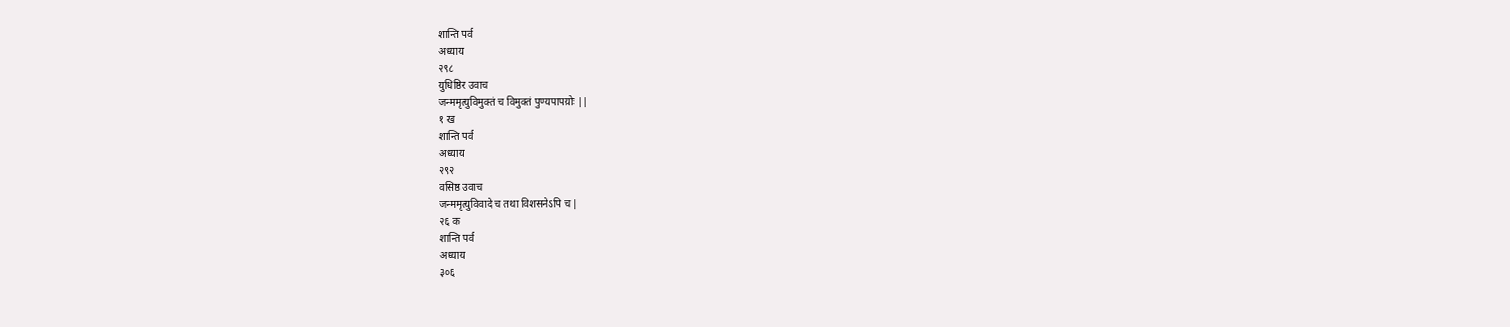शान्ति पर्व
अध्याय
२९८
युधिष्ठिर उवाच
जन्ममृत्युविमुक्तं च विमुक्तं पुण्यपापय़ोः ||
१ ख
शान्ति पर्व
अध्याय
२९२
वसिष्ठ उवाच
जन्ममृत्युविवादे च तथा विशसनेऽपि च |
२६ क
शान्ति पर्व
अध्याय
३०६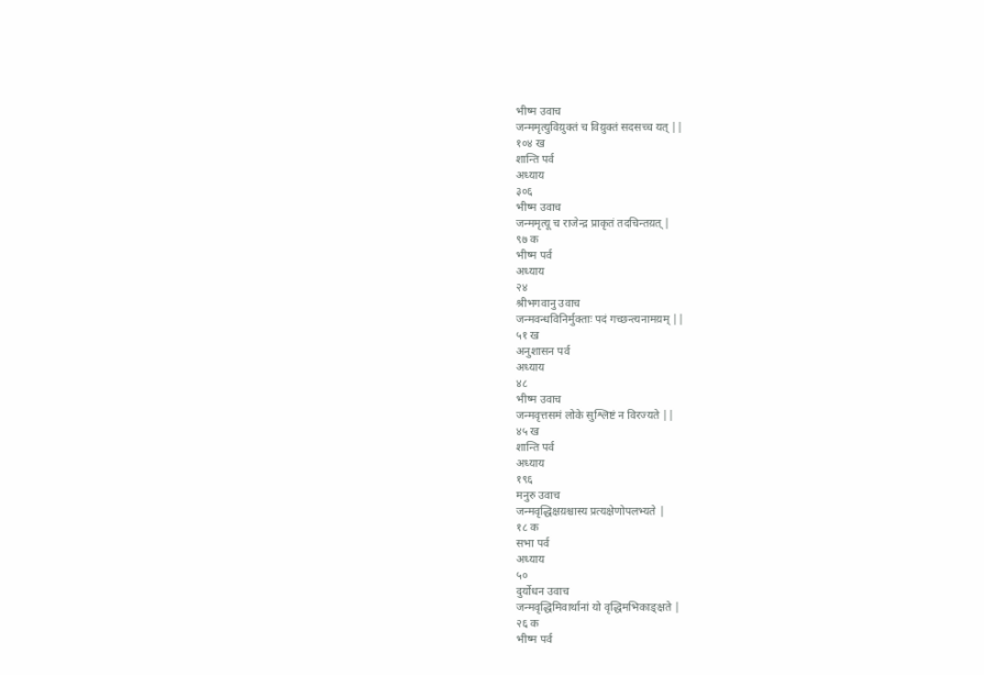भीष्म उवाच
जन्ममृत्युविय़ुक्तं च विय़ुक्तं सदसच्च यत् ||
१०४ ख
शान्ति पर्व
अध्याय
३०६
भीष्म उवाच
जन्ममृत्यू च राजेन्द्र प्राकृतं तदचिन्तय़त् |
९७ क
भीष्म पर्व
अध्याय
२४
श्रीभगवानु उवाच
जन्मवन्धविनिर्मुक्ताः पदं गच्छन्त्यनामय़म् ||
५१ ख
अनुशासन पर्व
अध्याय
४८
भीष्म उवाच
जन्मवृत्तसमं लोके सुश्लिष्टं न विरज्यते ||
४५ ख
शान्ति पर्व
अध्याय
१९६
मनुरु उवाच
जन्मवृद्धिक्षय़श्चास्य प्रत्यक्षेणोपलभ्यते |
१८ क
सभा पर्व
अध्याय
५०
दुर्योधन उवाच
जन्मवृद्धिमिवार्थानां यो वृद्धिमभिकाङ्क्षते |
२६ क
भीष्म पर्व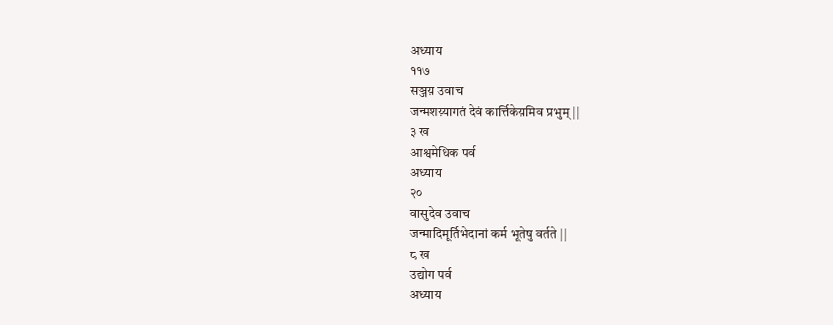अध्याय
११७
सञ्जय़ उवाच
जन्मशय़्यागतं देवं कार्त्तिकेय़मिव प्रभुम् ||
३ ख
आश्वमेधिक पर्व
अध्याय
२०
वासुदेव उवाच
जन्मादिमूर्तिभेदानां कर्म भूतेषु वर्तते ||
८ ख
उद्योग पर्व
अध्याय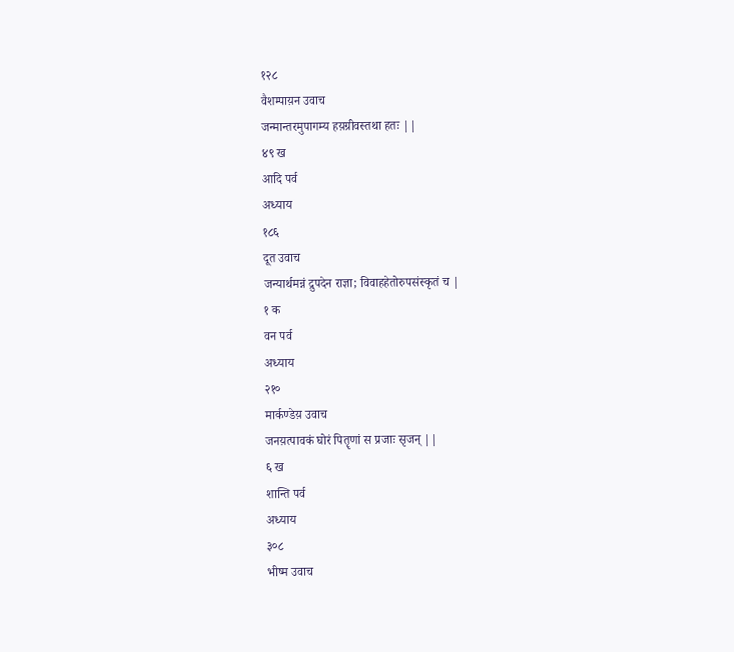१२८
वैशम्पाय़न उवाच
जन्मान्तरमुपागम्य हय़ग्रीवस्तथा हतः ||
४९ ख
आदि पर्व
अध्याय
१८६
दूत उवाच
जन्यार्थमन्नं द्रुपदेन राज्ञा; विवाहहेतोरुपसंस्कृतं च |
१ क
वन पर्व
अध्याय
२१०
मार्कण्डेय़ उवाच
जनय़त्पावकं घोरं पितॄणां स प्रजाः सृजन् ||
६ ख
शान्ति पर्व
अध्याय
३०८
भीष्म उवाच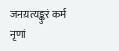जनय़त्यङ्कुरं कर्म नृणां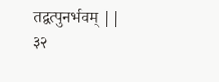तद्वत्पुनर्भवम् ||
३२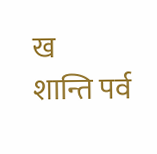ख
शान्ति पर्व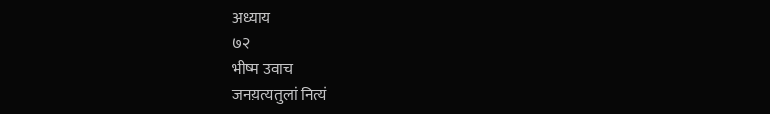अध्याय
७२
भीष्म उवाच
जनय़त्यतुलां नित्यं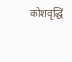कोशवृद्धिं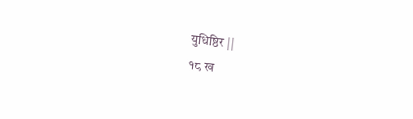युधिष्ठिर ||
१८ ख